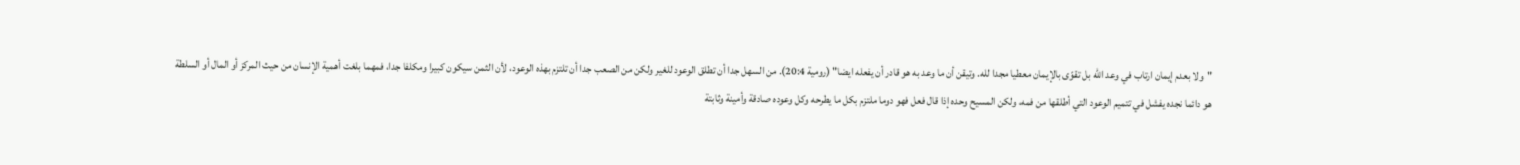"ولا بعدم إيمان ارتاب في وعد الله بل تقوّى بالإيمان معطيا مجدا لله. وتيقن أن ما وعد به هو قادر أن يفعله ايضا" (رومية 20:4). من السهل جدا أن تطلق الوعود للغير ولكن من الصعب جدا أن تلتزم بهذه الوعود، لأن الثمن سيكون كبيرا ومكلفا جدا، فمهما بلغت أهمية الإنسان من حيث المركز أو المال أو السلطة هو دائما نجده يفشل في تتميم الوعود التي أطلقها من فمه، ولكن المسيح وحده إذا قال فعل فهو دوما ملتزم بكل ما يطرحه وكل وعوده صادقة وأمينة وثابتة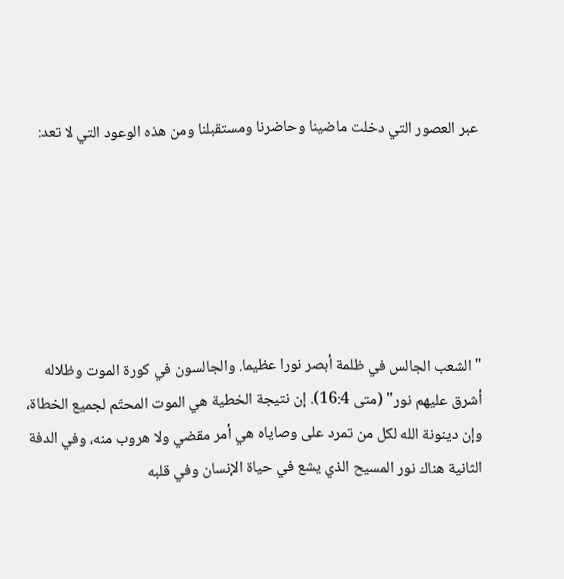عبر العصور التي دخلت ماضينا وحاضرنا ومستقبلنا ومن هذه الوعود التي لا تعد:






"الشعب الجالس في ظلمة أبصر نورا عظيما. والجالسون في كورة الموت وظلاله أشرق عليهم نور" (متى 16:4). إن نتيجة الخطية هي الموت المحتّم لجميع الخطاة، وإن دينونة الله لكل من تمرد على وصاياه هي أمر مقضي ولا هروب منه، وفي الدفة الثانية هناك نور المسيح الذي يشع في حياة الإنسان وفي قلبه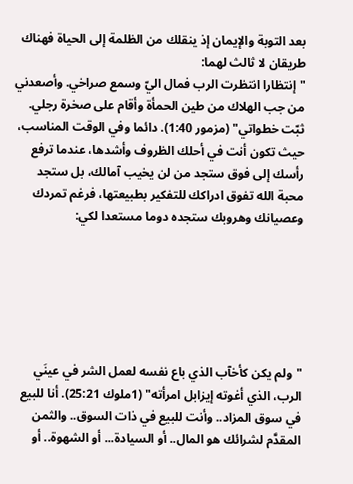بعد التوبة والإيمان إذ ينقلك من الظلمة إلى الحياة فهناك طريقان لا ثالث لهما:
"إنتظارا انتظرت الرب فمال اليّ وسمع صراخي. وأصعدني من جب الهلاك من طين الحمأة وأقام على صخرة رجلي. ثبّت خطواتي" (مزمور 1:40). دائما وفي الوقت المناسب، حيث تكون أنت في أحلك الظروف وأشدها، عندما ترفع رأسك إلى فوق ستجد من لن يخيب آمالك، بل ستجد محبة الله تفوق ادراكك للتفكير بطبيعتها، فرغم تمردك وعصيانك وهروبك ستجده دوما مستعدا لكي:






"ولم يكن كأخآب الذي باع نفسه لعمل الشر في عينَي الرب، الذي أغوته إيزابل امرأته" (1ملوك 25:21). أنا للبيع في سوق المزاد.. وأنت للبيع في ذات السوق.. والثمن المقدَّم لشرائك هو المال.. أو السيادة... أو الشهوة.. أو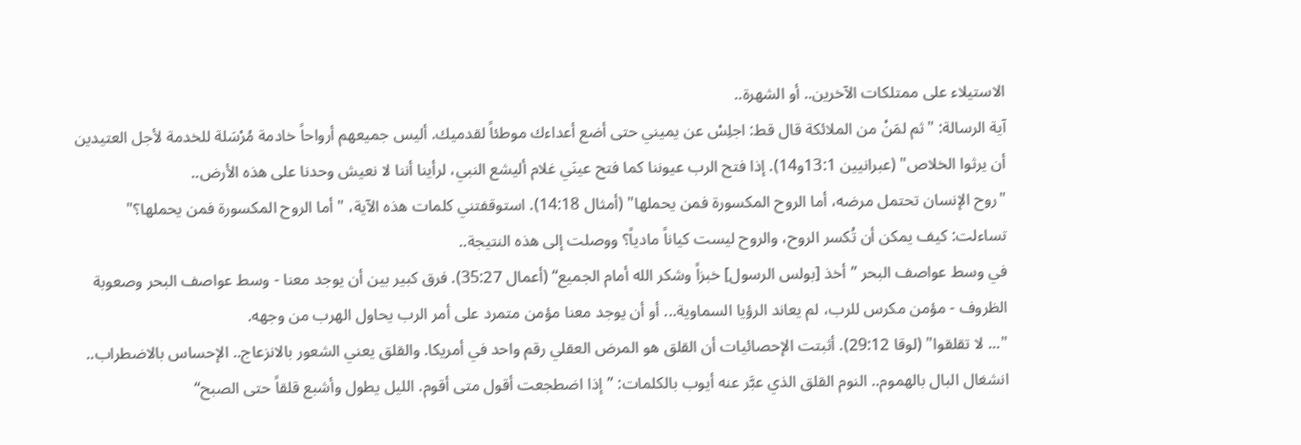الاستيلاء على ممتلكات الآخرين.. أو الشهرة..
آية الرسالة: "ثم لمَنْ من الملائكة قال قط: اجلِسْ عن يميني حتى أضع أعداءك موطئاً لقدميك. أليس جميعهم أرواحاً خادمة مُرْسَلة للخدمة لأجل العتيدين أن يرثوا الخلاص" (عبرانيين 13:1و14). إذا فتح الرب عيوننا كما فتح عينَي غلام أليشع النبي، لرأينا أننا لا نعيش وحدنا على هذه الأرض..
"روح الإنسان تحتمل مرضه، أما الروح المكسورة فمن يحملها" (أمثال 14:18). استوقفتني كلمات هذه الآية، "أما الروح المكسورة فمن يحملها؟" تساءلت: كيف يمكن أن تُكسر الروح، والروح ليست كياناً مادياً؟ ووصلت إلى هذه النتيجة..
في وسط عواصف البحر ”أخذ [بولس الرسول] خبزاً وشكر الله أمام الجميع“ (أعمال 35:27). فرق كبير بين أن يوجد معنا - وسط عواصف البحر وصعوبة الظروف - مؤمن مكرس للرب، لم يعاند الرؤيا السماوية... أو أن يوجد معنا مؤمن متمرد على أمر الرب يحاول الهرب من وجهه.
"... لا تقلقوا" (لوقا 29:12). أثبتت الإحصائيات أن القلق هو المرض العقلي رقم واحد في أمريكا. والقلق يعني الشعور بالانزعاج.. الإحساس بالاضطراب.. انشغال البال بالهموم.. النوم القلق الذي عبَّر عنه أيوب بالكلمات: ”إذا اضطجعت أقول متى أقوم. الليل يطول وأشبع قلقاً حتى الصبح“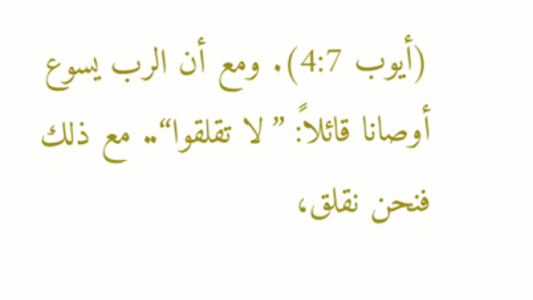(أيوب 4:7). ومع أن الرب يسوع أوصانا قائلاً: ”لا تقلقوا“.. مع ذلك فنحن نقلق،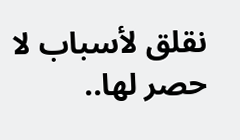نقلق لأسباب لا حصر لها..